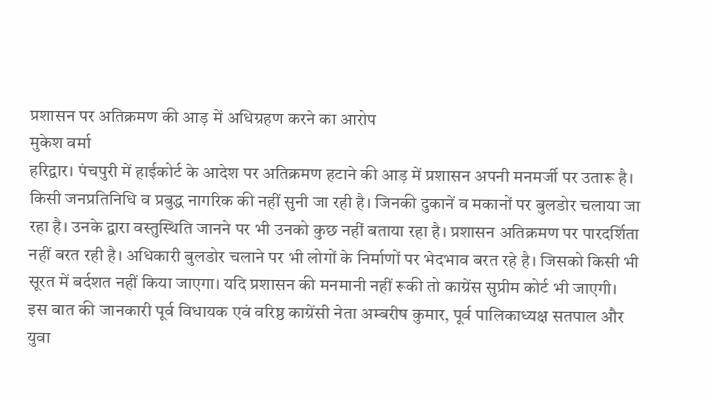प्रशासन पर अतिक्रमण की आड़ में अधिग्रहण करने का आरोप
मुकेश वर्मा
हरिद्वार। पंचपुरी में हाईकोर्ट के आदेश पर अतिक्रमण हटाने की आड़ में प्रशासन अपनी मनमर्जी पर उतारू है। किसी जनप्रतिनिधि व प्रबुद्ध नागरिक की नहीं सुनी जा रही है। जिनकी दुकानें व मकानों पर बुलडोर चलाया जा रहा है। उनके द्वारा वस्तुस्थिति जानने पर भी उनको कुछ नहीं बताया रहा है। प्रशासन अतिक्रमण पर पारदर्शिता नहीं बरत रही है। अधिकारी बुलडोर चलाने पर भी लोगों के निर्माणों पर भेदभाव बरत रहे है। जिसको किसी भी सूरत में बर्दशत नहीं किया जाएगा। यदि प्रशासन की मनमानी नहीं रूकी तो काग्रेंस सुप्रीम कोर्ट भी जाएगी। इस बात की जानकारी पूर्व विधायक एवं वरिष्ठ काग्रेंसी नेता अम्बरीष कुमार, पूर्व पालिकाध्यक्ष सतपाल और युवा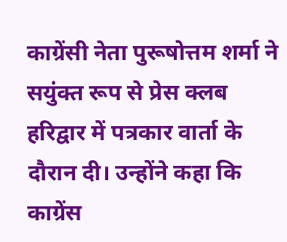काग्रेंसी नेता पुरूषोत्तम शर्मा ने सयुंक्त रूप से प्रेस क्लब हरिद्वार में पत्रकार वार्ता के दौरान दी। उन्होंने कहा कि काग्रेंस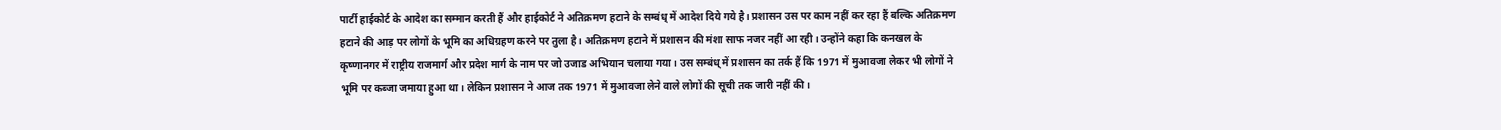पार्टी हाईकोर्ट के आदेश का सम्मान करती हैं और हाईकोर्ट ने अतिक्रमण हटाने के सम्बंध् में आदेश दिये गये है। प्रशासन उस पर काम नहीं कर रहा हैं बल्कि अतिक्रमण हटाने की आड़ पर लोगों के भूमि का अधिग्रहण करने पर तुला है। अतिक्रमण हटाने में प्रशासन की मंशा साफ नजर नहीं आ रही। उन्होंने कहा कि कनखल के कृष्णानगर में राष्ट्रीय राजमार्ग और प्रदेश मार्ग के नाम पर जो उजाड अभियान चलाया गया। उस सम्बंध् में प्रशासन का तर्क हैं कि 1971 में मुआवजा लेकर भी लोगों ने भूमि पर कब्जा जमाया हुआ था। लेकिन प्रशासन ने आज तक 1971 में मुआवजा लेने वाले लोगों की सूची तक जारी नहीं की।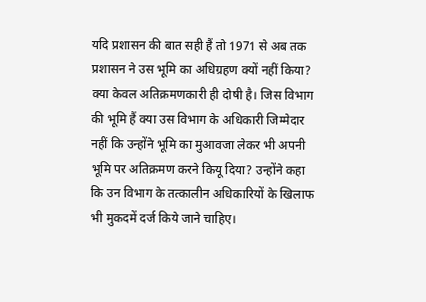यदि प्रशासन की बात सही हैं तो 1971 से अब तक प्रशासन ने उस भूमि का अधिग्रहण क्यों नहीं किया? क्या केवल अतिक्रमणकारी ही दोषी है। जिस विभाग की भूमि हैं क्या उस विभाग के अधिकारी जिम्मेदार नहीं कि उन्होंने भूमि का मुआवजा लेकर भी अपनी भूमि पर अतिक्रमण करने कियू दिया? उन्होंने कहा कि उन विभाग के तत्कालीन अधिकारियों के खिलाफ भी मुकदमें दर्ज किये जाने चाहिए।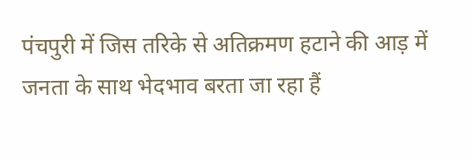पंचपुरी में जिस तरिके से अतिक्रमण हटाने की आड़ में जनता के साथ भेदभाव बरता जा रहा हैं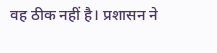वह ठीक नहीं है। प्रशासन ने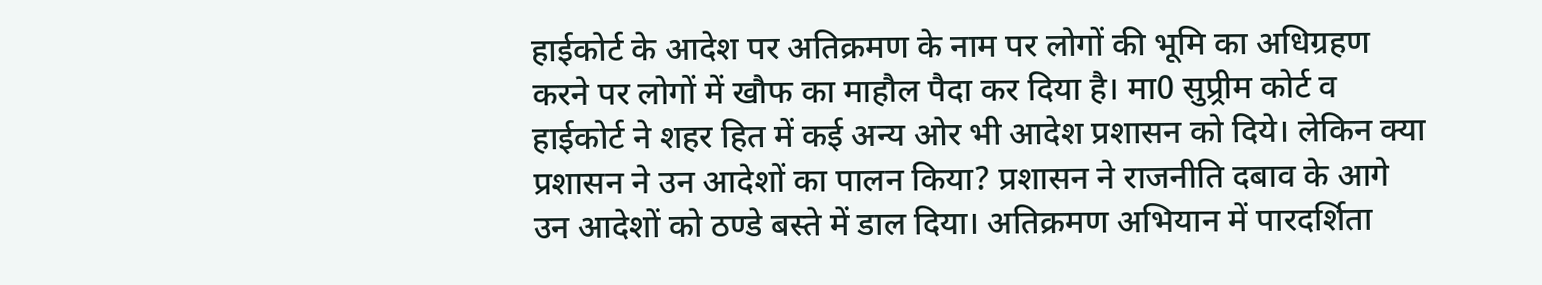हाईकोर्ट के आदेश पर अतिक्रमण के नाम पर लोगों की भूमि का अधिग्रहण करने पर लोगों में खौफ का माहौल पैदा कर दिया है। मा0 सुप्र्रीम कोर्ट व हाईकोर्ट ने शहर हित में कई अन्य ओर भी आदेश प्रशासन को दिये। लेकिन क्या प्रशासन ने उन आदेशों का पालन किया? प्रशासन ने राजनीति दबाव के आगे उन आदेशों को ठण्डे बस्ते में डाल दिया। अतिक्रमण अभियान में पारदर्शिता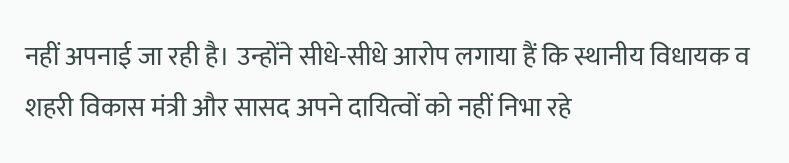नहीं अपनाई जा रही है। उन्होंने सीधे-सीधे आरोप लगाया हैं कि स्थानीय विधायक व शहरी विकास मंत्री और सासद अपने दायित्वों को नहीं निभा रहे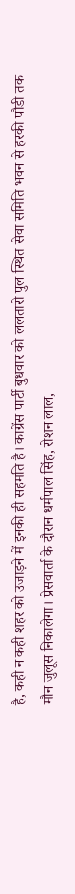है, कही न कही शहर को उजाड़ने में इनकी ही सहमति है। काग्रेंस पार्टी बुधवार को ललतारो पुल स्थित सेवा समिति भवन से हरकी पौडी तक मौन जुलूस निकालेगा। प्रेसवार्ता के दौरान धर्मपाल सिंह, रोशन लाल,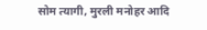सोम त्यागी, मुरली मनोहर आदि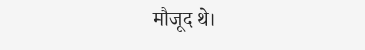मौजूद थे।